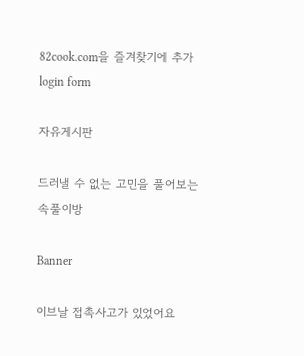82cook.com을 즐겨찾기에 추가
login form

자유게시판

드러낼 수 없는 고민을 풀어보는 속풀이방

Banner

이브날 접촉사고가 있었어요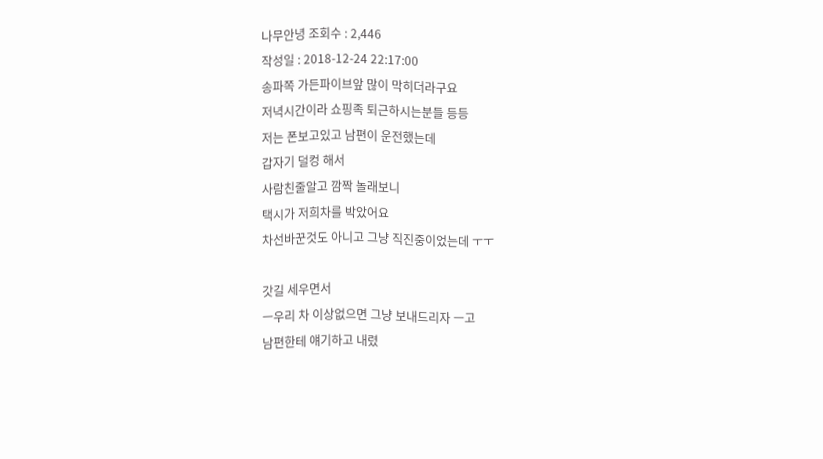나무안녕 조회수 : 2,446
작성일 : 2018-12-24 22:17:00
송파쪽 가든파이브앞 많이 막히더라구요
저녁시간이라 쇼핑족 퇴근하시는분들 등등
저는 폰보고있고 남편이 운전했는데
갑자기 덜컹 해서
사람친줄알고 깜짝 놀래보니
택시가 저희차를 박았어요
차선바꾼것도 아니고 그냥 직진중이었는데 ㅜㅜ

갓길 세우면서
ㅡ우리 차 이상없으면 그냥 보내드리자 ㅡ고
남편한테 얘기하고 내렸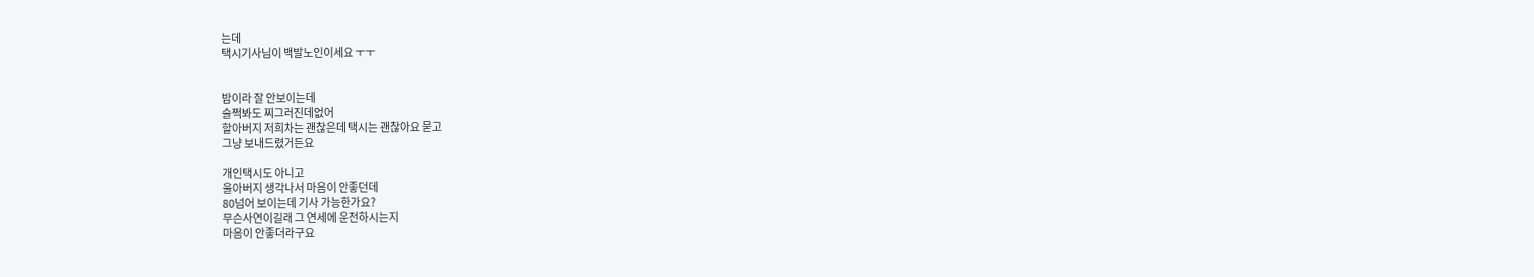는데
택시기사님이 백발노인이세요 ㅜㅜ


밤이라 잘 안보이는데
슬쩍봐도 찌그러진데없어
할아버지 저희차는 괜찮은데 택시는 괜찮아요 묻고
그냥 보내드렸거든요

개인택시도 아니고
울아버지 생각나서 마음이 안좋던데
80넘어 보이는데 기사 가능한가요?
무슨사연이길래 그 연세에 운전하시는지
마음이 안좋더라구요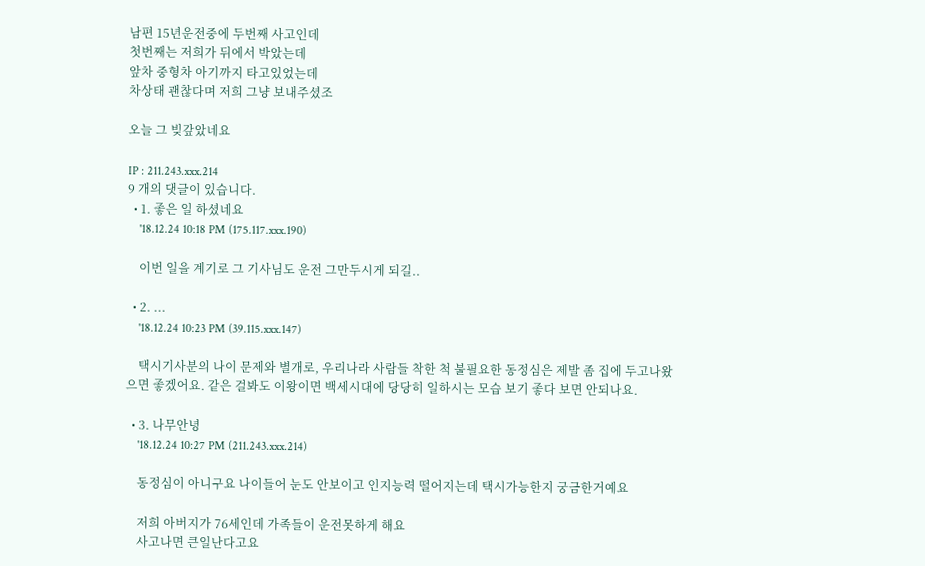남편 15년운전중에 두번째 사고인데
첫번째는 저희가 뒤에서 박았는데
앞차 중형차 아기까지 타고있었는데
차상태 괜찮다며 저희 그냥 보내주셨조

오늘 그 빚갚았네요

IP : 211.243.xxx.214
9 개의 댓글이 있습니다.
  • 1. 좋은 일 하셨네요
    '18.12.24 10:18 PM (175.117.xxx.190)

    이번 일을 계기로 그 기사님도 운전 그만두시게 되길..

  • 2. ...
    '18.12.24 10:23 PM (39.115.xxx.147)

    택시기사분의 나이 문제와 별개로, 우리나라 사람들 착한 척 불필요한 동정심은 제발 좀 집에 두고나왔으면 좋겠어요. 같은 걸봐도 이왕이면 백세시대에 당당히 일하시는 모습 보기 좋다 보면 안되나요.

  • 3. 나무안녕
    '18.12.24 10:27 PM (211.243.xxx.214)

    동정심이 아니구요 나이들어 눈도 안보이고 인지능력 떨어지는데 택시가능한지 궁금한거예요

    저희 아버지가 76세인데 가족들이 운전못하게 해요
    사고나면 큰일난다고요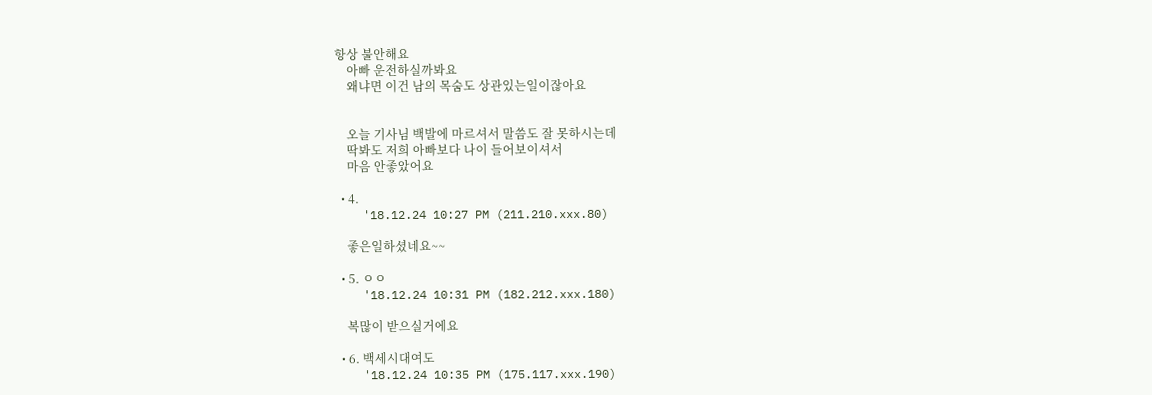항상 불안해요
    아빠 운전하실까봐요
    왜냐면 이건 남의 목숨도 상관있는일이잖아요


    오늘 기사님 백발에 마르셔서 말씀도 잘 못하시는데
    딱봐도 저희 아빠보다 나이 들어보이셔서
    마음 안좋았어요

  • 4.
    '18.12.24 10:27 PM (211.210.xxx.80)

    좋은일하셨네요~~

  • 5. ㅇㅇ
    '18.12.24 10:31 PM (182.212.xxx.180)

    복많이 받으실거에요

  • 6. 백세시대여도
    '18.12.24 10:35 PM (175.117.xxx.190)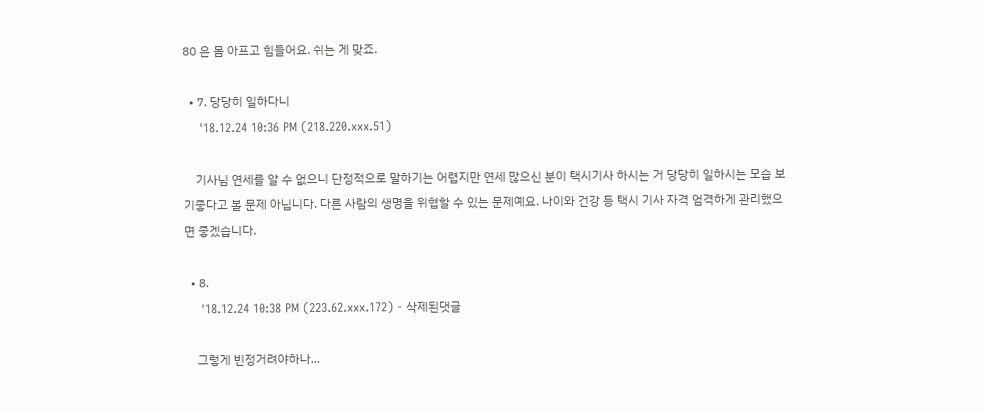80 은 몸 아프고 힘들어요. 쉬는 게 맞죠.

  • 7. 당당히 일하다니
    '18.12.24 10:36 PM (218.220.xxx.51)

    기사님 연세를 알 수 없으니 단정적으로 말하기는 어렵지만 연세 많으신 분이 택시기사 하시는 거 당당히 일하시는 모습 보기좋다고 볼 문제 아닙니다. 다른 사람의 생명을 위협할 수 있는 문제예요. 나이와 건강 등 택시 기사 자격 엄격하게 관리했으면 좋겠습니다.

  • 8.
    '18.12.24 10:38 PM (223.62.xxx.172) - 삭제된댓글

    그렇게 빈정거려야하나...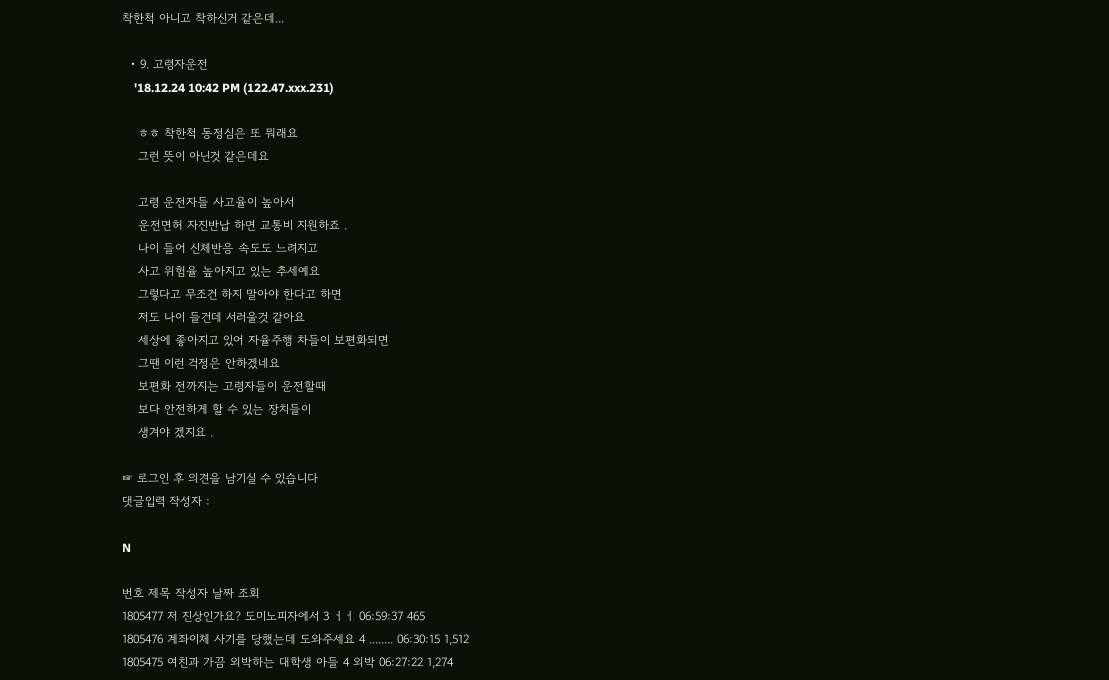착한척 아니고 착하신거 같은데...

  • 9. 고령자운전
    '18.12.24 10:42 PM (122.47.xxx.231)

    ㅎㅎ 착한척 동정심은 또 뭐래요
    그런 뜻이 아닌것 같은데요

    고령 운전자들 사고율이 높아서
    운전면허 자진반납 하면 교통비 지원하죠 .
    나이 들어 신체반응 속도도 느려지고
    사고 위험율 높아지고 있는 추세예요
    그렇다고 무조건 하지 말아야 한다고 하면
    저도 나이 들건데 서러울것 같아요
    세상에 좋아지고 있어 자율주행 차들이 보편화되면
    그땐 이런 걱정은 안하겠네요
    보편화 전까지는 고령자들이 운전할때
    보다 안전하게 할 수 있는 장치들이
    생겨야 겠지요 .

☞ 로그인 후 의견을 남기실 수 있습니다
댓글입력 작성자 :

N

번호 제목 작성자 날짜 조회
1805477 저 진상인가요? 도미노피자에서 3 ㅓㅓ 06:59:37 465
1805476 계좌이체 사기를 당했는데 도와주세요 4 ........ 06:30:15 1,512
1805475 여친과 가끔 외박하는 대학생 아들 4 외박 06:27:22 1,274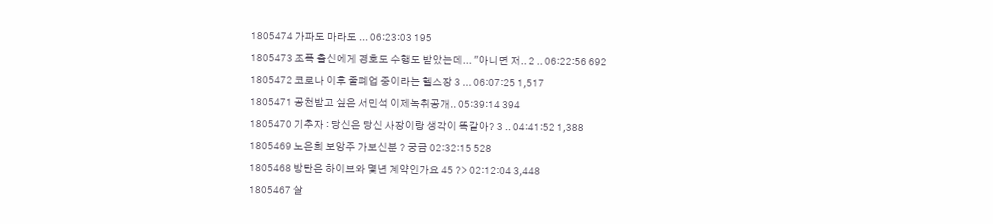1805474 가파도 마라도 ... 06:23:03 195
1805473 조폭 출신에게 경호도 수행도 받았는데... "아니면 저.. 2 .. 06:22:56 692
1805472 코로나 이후 줄폐업 중이라는 헬스장 3 ... 06:07:25 1,517
1805471 공천받고 싶은 서민석 이제녹취공개.. 05:39:14 394
1805470 기추자 : 당신은 당신 사장이랑 생각이 똑같아? 3 .. 04:41:52 1,388
1805469 노은희 보앙주 가보신분 ? 궁금 02:32:15 528
1805468 방탄은 하이브와 몇년 계약인가요 45 ?> 02:12:04 3,448
1805467 살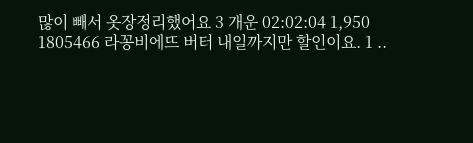많이 빼서 옷장정리했어요 3 개운 02:02:04 1,950
1805466 라꽁비에뜨 버터 내일까지만 할인이요. 1 ..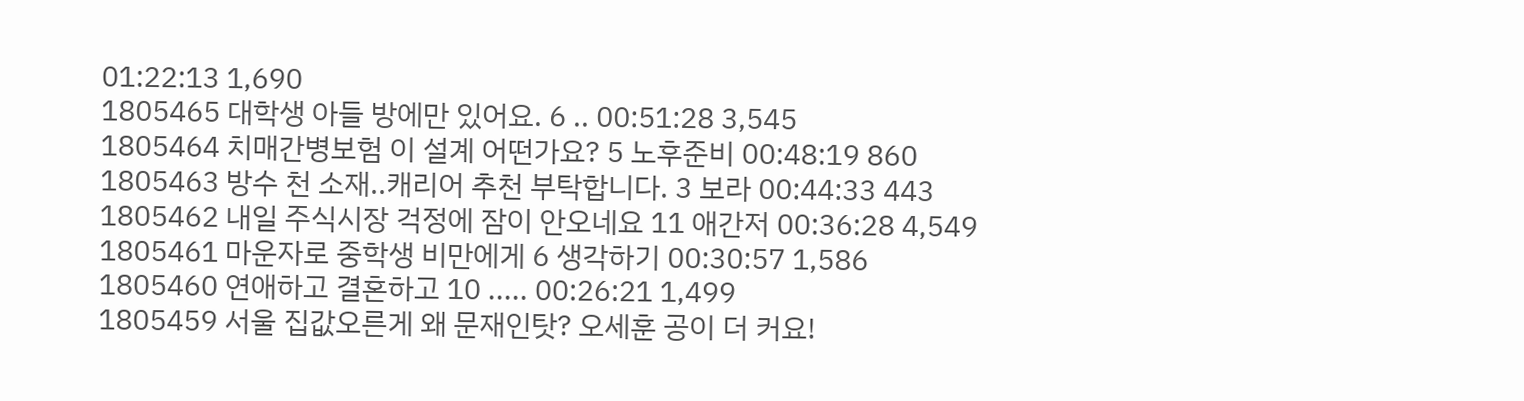01:22:13 1,690
1805465 대학생 아들 방에만 있어요. 6 .. 00:51:28 3,545
1805464 치매간병보험 이 설계 어떤가요? 5 노후준비 00:48:19 860
1805463 방수 천 소재..캐리어 추천 부탁합니다. 3 보라 00:44:33 443
1805462 내일 주식시장 걱정에 잠이 안오네요 11 애간저 00:36:28 4,549
1805461 마운자로 중학생 비만에게 6 생각하기 00:30:57 1,586
1805460 연애하고 결혼하고 10 ..... 00:26:21 1,499
1805459 서울 집값오른게 왜 문재인탓? 오세훈 공이 더 커요!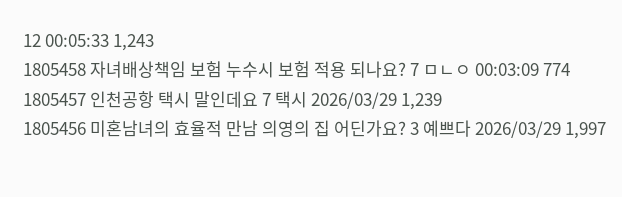12 00:05:33 1,243
1805458 자녀배상책임 보험 누수시 보험 적용 되나요? 7 ㅁㄴㅇ 00:03:09 774
1805457 인천공항 택시 말인데요 7 택시 2026/03/29 1,239
1805456 미혼남녀의 효율적 만남 의영의 집 어딘가요? 3 예쁘다 2026/03/29 1,997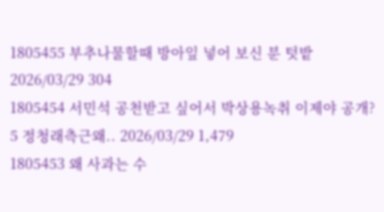1805455 부추나물할때 방아잎 넣어 보신 분 텃밭 2026/03/29 304
1805454 서민석 공천받고 싶어서 박상용녹취 이제야 공개? 5 정청래측근왜.. 2026/03/29 1,479
1805453 왜 사과는 수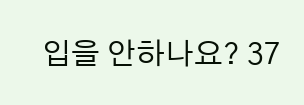입을 안하나요? 37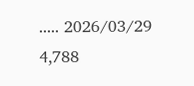..... 2026/03/29 4,788